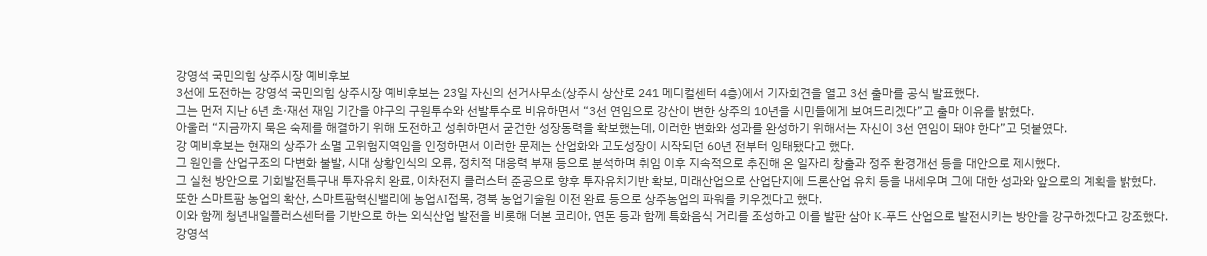강영석 국민의힘 상주시장 예비후보
3선에 도전하는 강영석 국민의힘 상주시장 예비후보는 23일 자신의 선거사무소(상주시 상산로 241 메디컬센터 4층)에서 기자회견을 열고 3선 출마를 공식 발표했다.
그는 먼저 지난 6년 초·재선 재임 기간을 야구의 구원투수와 선발투수로 비유하면서 “3선 연임으로 강산이 변한 상주의 10년을 시민들에게 보여드리겠다”고 출마 이유를 밝혔다.
아울러 “지금까지 묵은 숙제를 해결하기 위해 도전하고 성취하면서 굳건한 성장동력을 확보했는데, 이러한 변화와 성과를 완성하기 위해서는 자신이 3선 연임이 돼야 한다”고 덧붙였다.
강 예비후보는 현재의 상주가 소멸 고위험지역임을 인정하면서 이러한 문제는 산업화와 고도성장이 시작되던 60년 전부터 잉태됐다고 했다.
그 원인을 산업구조의 다변화 불발, 시대 상황인식의 오류, 정치적 대응력 부재 등으로 분석하며 취임 이후 지속적으로 추진해 온 일자리 창출과 정주 환경개선 등을 대안으로 제시했다.
그 실천 방안으로 기회발전특구내 투자유치 완료, 이차전지 클러스터 준공으로 향후 투자유치기반 확보, 미래산업으로 산업단지에 드론산업 유치 등을 내세우며 그에 대한 성과와 앞으로의 계획을 밝혔다.
또한 스마트팜 농업의 확산, 스마트팜혁신밸리에 농업AI접목, 경북 농업기술원 이전 완료 등으로 상주농업의 파워를 키우겠다고 했다.
이와 함께 청년내일플러스센터를 기반으로 하는 외식산업 발전을 비롯해 더본 코리아, 연돈 등과 함께 특화음식 거리를 조성하고 이를 발판 삼아 K-푸드 산업으로 발전시키는 방안을 강구하겠다고 강조했다.
강영석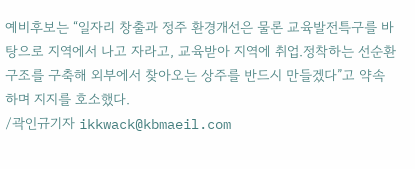예비후보는 “일자리 창출과 정주 환경개선은 물론 교육발전특구를 바탕으로 지역에서 나고 자라고, 교육받아 지역에 취업.정착하는 선순환 구조를 구축해 외부에서 찾아오는 상주를 반드시 만들겠다”고 약속하며 지지를 호소했다.
/곽인규기자 ikkwack@kbmaeil.com